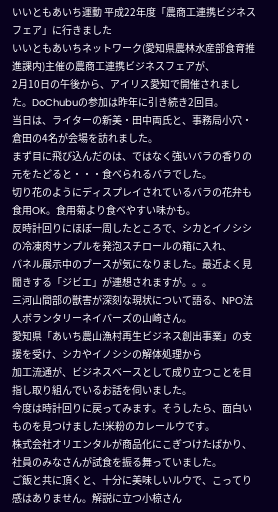いいともあいち運動 平成22年度「農商工連携ビジネスフェア」に行きました
いいともあいちネットワーク(愛知県農林水産部食育推進課内)主催の農商工連携ビジネスフェアが、
2月10日の午後から、アイリス愛知で開催されました。DoChubuの参加は昨年に引き続き2回目。
当日は、ライターの新美・田中両氏と、事務局小穴・倉田の4名が会場を訪れました。
まず目に飛び込んだのは、ではなく強いバラの香りの元をたどると・・・食べられるバラでした。
切り花のようにディスプレイされているバラの花弁も食用OK。食用菊より食べやすい味かも。
反時計回りにほぼ一周したところで、シカとイノシシの冷凍肉サンプルを発泡スチロールの箱に入れ、
パネル展示中のブースが気になりました。最近よく見聞きする「ジビエ」が連想されますが。。。
三河山間部の獣害が深刻な現状について語る、NPO法人ボランタリーネイバーズの山崎さん。
愛知県「あいち農山漁村再生ビジネス創出事業」の支援を受け、シカやイノシシの解体処理から
加工流通が、ビジネスベースとして成り立つことを目指し取り組んでいるお話を伺いました。
今度は時計回りに戻ってみます。そうしたら、面白いものを見つけました!米粉のカレールウです。
株式会社オリエンタルが商品化にこぎつけたばかり、社員のみなさんが試食を振る舞っていました。
ご飯と共に頂くと、十分に美味しいルウで、こってり感はありません。解説に立つ小椋さん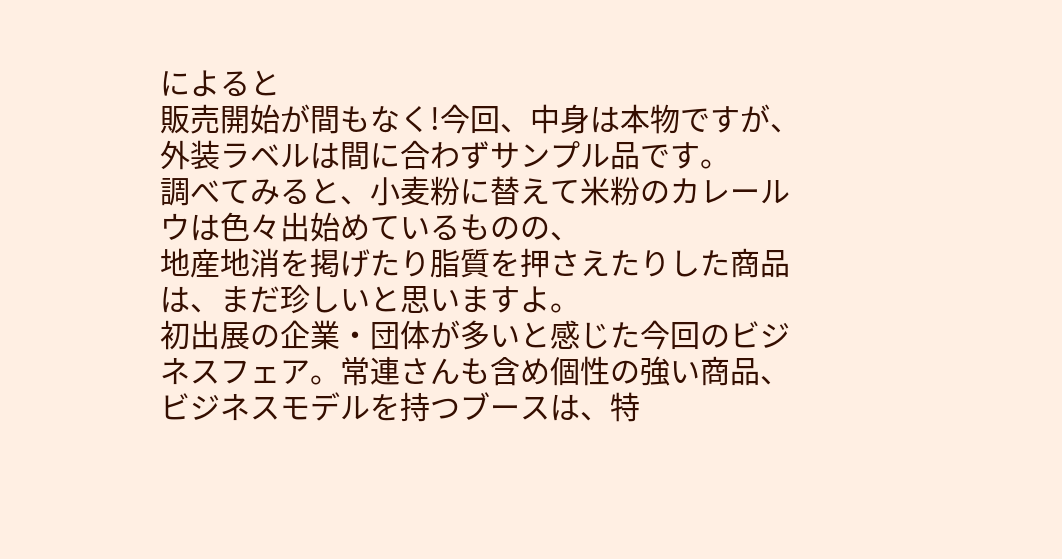によると
販売開始が間もなく!今回、中身は本物ですが、外装ラベルは間に合わずサンプル品です。
調べてみると、小麦粉に替えて米粉のカレールウは色々出始めているものの、
地産地消を掲げたり脂質を押さえたりした商品は、まだ珍しいと思いますよ。
初出展の企業・団体が多いと感じた今回のビジネスフェア。常連さんも含め個性の強い商品、
ビジネスモデルを持つブースは、特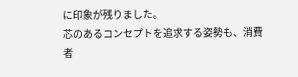に印象が残りました。
芯のあるコンセプトを追求する姿勢も、消費者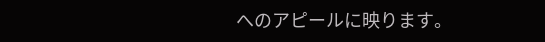へのアピールに映ります。